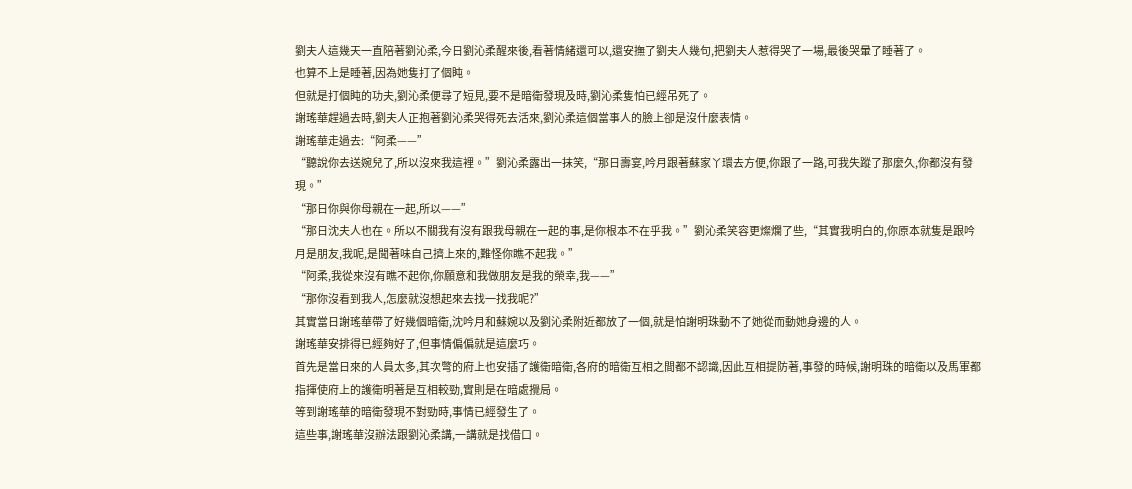劉夫人這幾天一直陪著劉沁柔,今日劉沁柔醒來後,看著情緒還可以,還安撫了劉夫人幾句,把劉夫人惹得哭了一場,最後哭暈了睡著了。
也算不上是睡著,因為她隻打了個盹。
但就是打個盹的功夫,劉沁柔便尋了短見,要不是暗衛發現及時,劉沁柔隻怕已經吊死了。
謝瑤華趕過去時,劉夫人正抱著劉沁柔哭得死去活來,劉沁柔這個當事人的臉上卻是沒什麼表情。
謝瑤華走過去:“阿柔——”
“聽說你去送婉兒了,所以沒來我這裡。”劉沁柔露出一抹笑,“那日壽宴,吟月跟著蘇家丫環去方便,你跟了一路,可我失蹤了那麼久,你都沒有發現。”
“那日你與你母親在一起,所以——”
“那日沈夫人也在。所以不關我有沒有跟我母親在一起的事,是你根本不在乎我。”劉沁柔笑容更燦爛了些,“其實我明白的,你原本就隻是跟吟月是朋友,我呢,是聞著味自己擠上來的,難怪你瞧不起我。”
“阿柔,我從來沒有瞧不起你,你願意和我做朋友是我的榮幸,我——”
“那你沒看到我人,怎麼就沒想起來去找一找我呢?”
其實當日謝瑤華帶了好幾個暗衛,沈吟月和蘇婉以及劉沁柔附近都放了一個,就是怕謝明珠動不了她從而動她身邊的人。
謝瑤華安排得已經夠好了,但事情偏偏就是這麼巧。
首先是當日來的人員太多,其次彆的府上也安插了護衛暗衛,各府的暗衛互相之間都不認識,因此互相提防著,事發的時候,謝明珠的暗衛以及馬軍都指揮使府上的護衛明著是互相較勁,實則是在暗處攪局。
等到謝瑤華的暗衛發現不對勁時,事情已經發生了。
這些事,謝瑤華沒辦法跟劉沁柔講,一講就是找借口。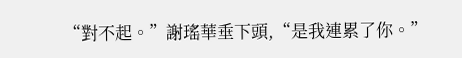“對不起。”謝瑤華垂下頭,“是我連累了你。”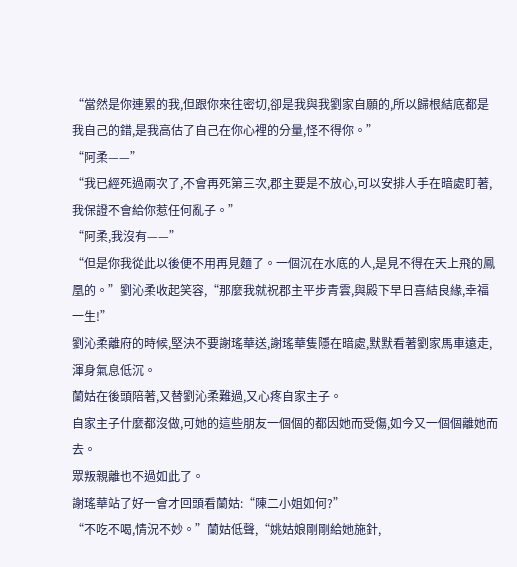“當然是你連累的我,但跟你來往密切,卻是我與我劉家自願的,所以歸根結底都是我自己的錯,是我高估了自己在你心裡的分量,怪不得你。”
“阿柔——”
“我已經死過兩次了,不會再死第三次,郡主要是不放心,可以安排人手在暗處盯著,我保證不會給你惹任何亂子。”
“阿柔,我沒有——”
“但是你我從此以後便不用再見麵了。一個沉在水底的人,是見不得在天上飛的鳳凰的。”劉沁柔收起笑容,“那麼我就祝郡主平步青雲,與殿下早日喜結良緣,幸福一生!”
劉沁柔離府的時候,堅決不要謝瑤華送,謝瑤華隻隱在暗處,默默看著劉家馬車遠走,渾身氣息低沉。
蘭姑在後頭陪著,又替劉沁柔難過,又心疼自家主子。
自家主子什麼都沒做,可她的這些朋友一個個的都因她而受傷,如今又一個個離她而去。
眾叛親離也不過如此了。
謝瑤華站了好一會才回頭看蘭姑:“陳二小姐如何?”
“不吃不喝,情況不妙。”蘭姑低聲,“姚姑娘剛剛給她施針,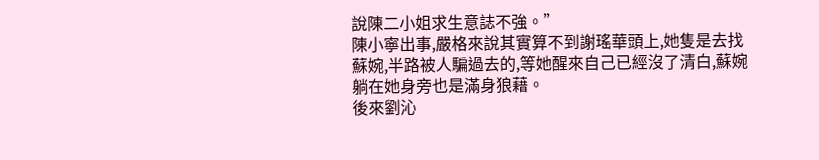說陳二小姐求生意誌不強。”
陳小寧出事,嚴格來說其實算不到謝瑤華頭上,她隻是去找蘇婉,半路被人騙過去的,等她醒來自己已經沒了清白,蘇婉躺在她身旁也是滿身狼藉。
後來劉沁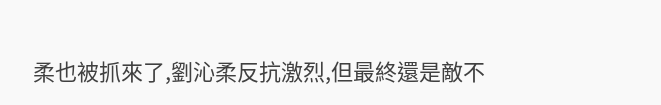柔也被抓來了,劉沁柔反抗激烈,但最終還是敵不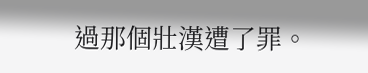過那個壯漢遭了罪。